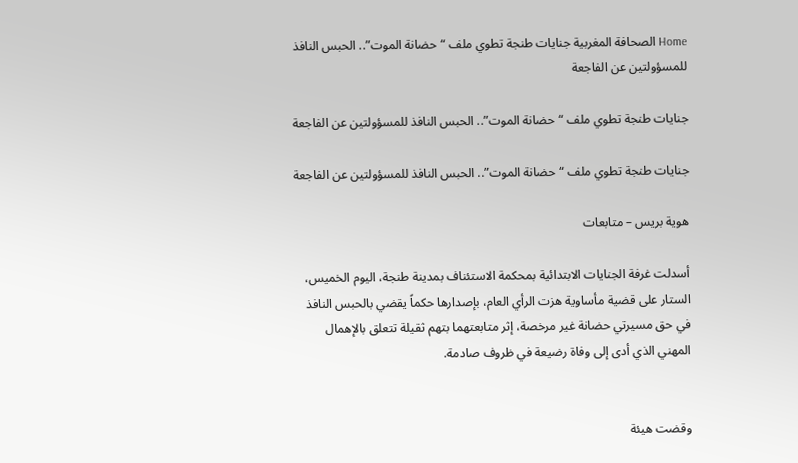Home الصحافة المغربية جنايات طنجة تطوي ملف “حضانة الموت”.. الحبس النافذ للمسؤولتين عن الفاجعة

جنايات طنجة تطوي ملف “حضانة الموت”.. الحبس النافذ للمسؤولتين عن الفاجعة

جنايات طنجة تطوي ملف “حضانة الموت”.. الحبس النافذ للمسؤولتين عن الفاجعة

هوية بريس – متابعات

أسدلت غرفة الجنايات الابتدائية بمحكمة الاستئناف بمدينة طنجة، اليوم الخميس، الستار على قضية مأساوية هزت الرأي العام، بإصدارها حكماً يقضي بالحبس النافذ في حق مسيرتي حضانة غير مرخصة، إثر متابعتهما بتهم ثقيلة تتعلق بالإهمال المهني الذي أدى إلى وفاة رضيعة في ظروف صادمة.


وقضت هيئة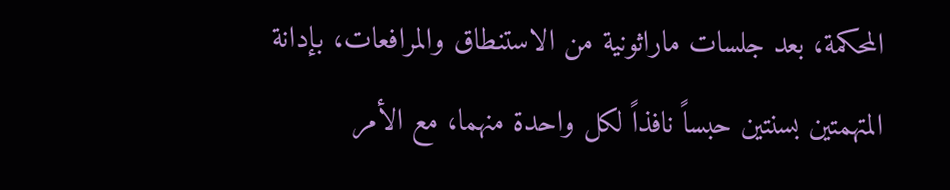المحكمة، بعد جلسات ماراثونية من الاستنطاق والمرافعات، بإدانة المتهمتين بسنتين حبساً نافذاً لكل واحدة منهما، مع الأمر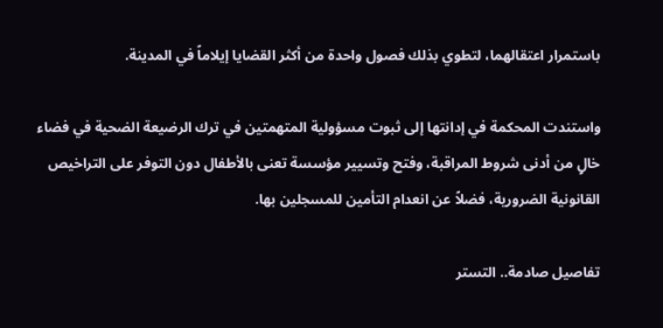باستمرار اعتقالهما، لتطوي بذلك فصول واحدة من أكثر القضايا إيلاماً في المدينة.

واستندت المحكمة في إدانتها إلى ثبوت مسؤولية المتهمتين في ترك الرضيعة الضحية في فضاء خالٍ من أدنى شروط المراقبة، وفتح وتسيير مؤسسة تعنى بالأطفال دون التوفر على التراخيص القانونية الضرورية، فضلاً عن انعدام التأمين للمسجلين بها.

تفاصيل صادمة.. التستر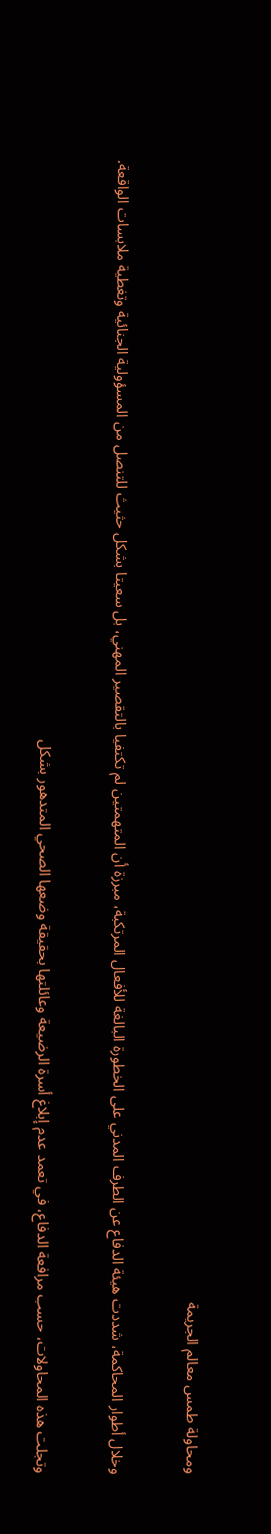ومحاولة طمس معالم الجريمة

وخلال أطوار المحاكمة، شددت هيئة الدفاع عن الطرف المدني على الخطورة البالغة للأفعال المرتكبة، مبرزة أن المتهمتين لم تكتفيا بالتقصير المهني، بل سعيتا بشكل حثيث للتنصل من المسؤولية الجنائية وتغطية ملابسات الواقعة.

وتجلت هذه المحاولات، حسب مرافعة الدفاع، في تعمد عدم إبلاغ أسرة الرضيعة وعائلتها بحقيقة وضعها الصحي المتدهور بشكل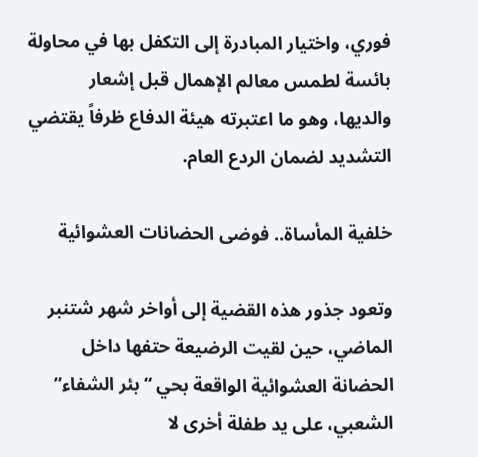فوري، واختيار المبادرة إلى التكفل بها في محاولة بائسة لطمس معالم الإهمال قبل إشعار والديها، وهو ما اعتبرته هيئة الدفاع ظرفاً يقتضي التشديد لضمان الردع العام.

خلفية المأساة.. فوضى الحضانات العشوائية

وتعود جذور هذه القضية إلى أواخر شهر شتنبر الماضي، حين لقيت الرضيعة حتفها داخل الحضانة العشوائية الواقعة بحي “بئر الشفاء” الشعبي، على يد طفلة أخرى لا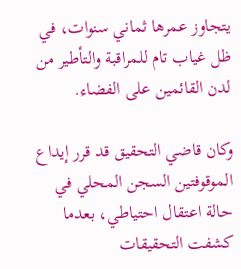يتجاوز عمرها ثماني سنوات، في ظل غياب تام للمراقبة والتأطير من لدن القائمين على الفضاء.

وكان قاضي التحقيق قد قرر إيداع الموقوفتين السجن المحلي في حالة اعتقال احتياطي، بعدما كشفت التحقيقات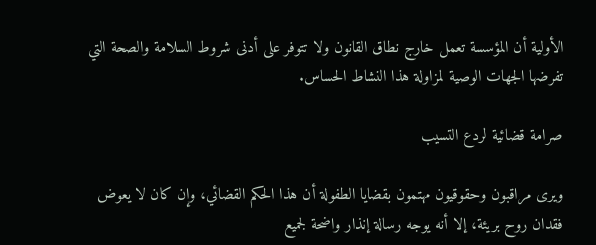الأولية أن المؤسسة تعمل خارج نطاق القانون ولا تتوفر على أدنى شروط السلامة والصحة التي تفرضها الجهات الوصية لمزاولة هذا النشاط الحساس.

صرامة قضائية لردع التسيب

ويرى مراقبون وحقوقيون مهتمون بقضايا الطفولة أن هذا الحكم القضائي، وإن كان لا يعوض فقدان روح بريئة، إلا أنه يوجه رسالة إنذار واضحة لجميع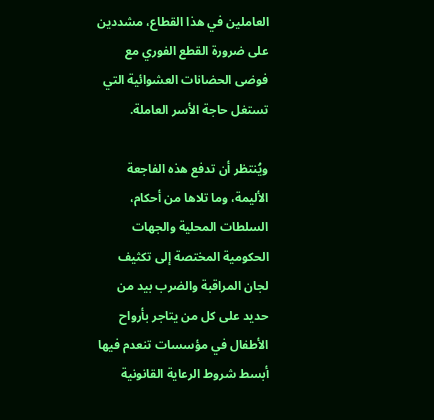العاملين في هذا القطاع، مشددين على ضرورة القطع الفوري مع فوضى الحضانات العشوائية التي تستغل حاجة الأسر العاملة.

ويُنتظر أن تدفع هذه الفاجعة الأليمة، وما تلاها من أحكام، السلطات المحلية والجهات الحكومية المختصة إلى تكثيف لجان المراقبة والضرب بيد من حديد على كل من يتاجر بأرواح الأطفال في مؤسسات تنعدم فيها أبسط شروط الرعاية القانونية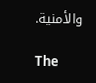والأمنية.

The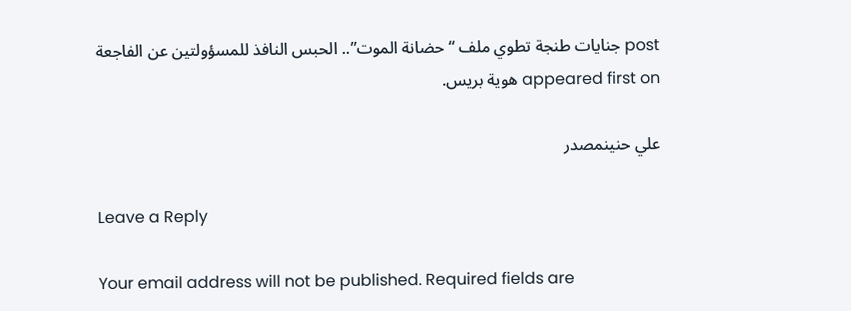post جنايات طنجة تطوي ملف “حضانة الموت”.. الحبس النافذ للمسؤولتين عن الفاجعة appeared first on هوية بريس.

علي حنينمصدر

Leave a Reply

Your email address will not be published. Required fields are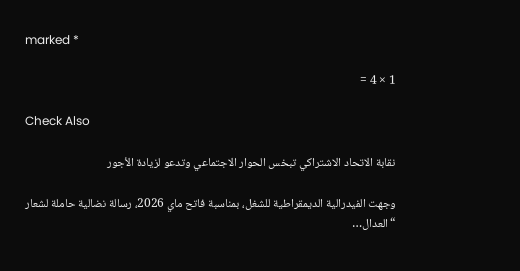marked *

1 × 4 =

Check Also

نقابة الاتحاد الاشتراكي تبخس الحوار الاجتماعي وتدعو لزيادة الأجور

وجهت الفيدرالية الديمقراطية للشغل، بمناسبة فاتح ماي 2026، رسالة نضالية حاملة لشعار “العدال…